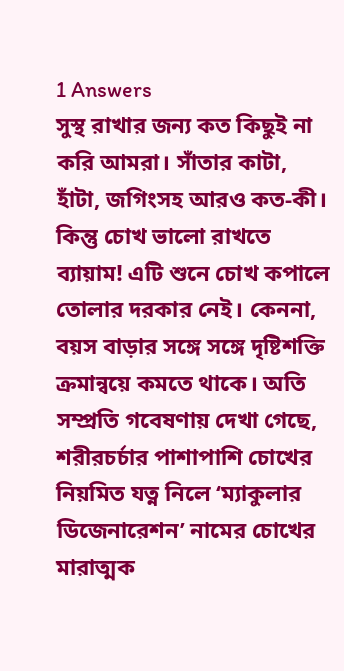1 Answers
সুস্থ রাখার জন্য কত কিছুই না করি আমরা। সাঁতার কাটা, হাঁটা, জগিংসহ আরও কত-কী। কিন্তু চোখ ভালো রাখতে ব্যায়াম! এটি শুনে চোখ কপালে তোলার দরকার নেই। কেননা, বয়স বাড়ার সঙ্গে সঙ্গে দৃষ্টিশক্তি ক্রমান্বয়ে কমতে থাকে। অতি সম্প্রতি গবেষণায় দেখা গেছে, শরীরচর্চার পাশাপাশি চোখের নিয়মিত যত্ন নিলে ‘ম্যাকুলার ডিজেনারেশন’ নামের চোখের মারাত্মক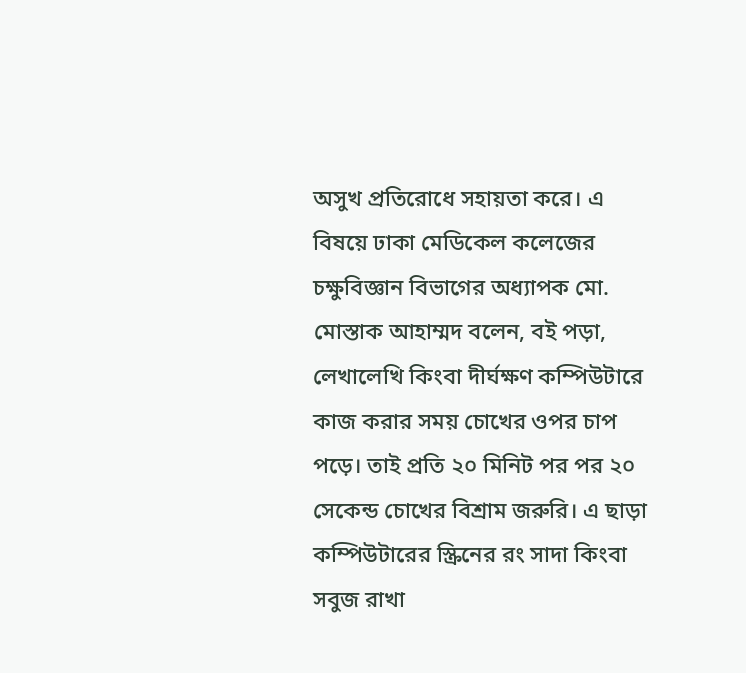অসুখ প্রতিরোধে সহায়তা করে। এ বিষয়ে ঢাকা মেডিকেল কলেজের চক্ষুবিজ্ঞান বিভাগের অধ্যাপক মো. মোস্তাক আহাম্মদ বলেন, বই পড়া, লেখালেখি কিংবা দীর্ঘক্ষণ কম্পিউটারে কাজ করার সময় চোখের ওপর চাপ পড়ে। তাই প্রতি ২০ মিনিট পর পর ২০ সেকেন্ড চোখের বিশ্রাম জরুরি। এ ছাড়া কম্পিউটারের স্ক্রিনের রং সাদা কিংবা সবুজ রাখা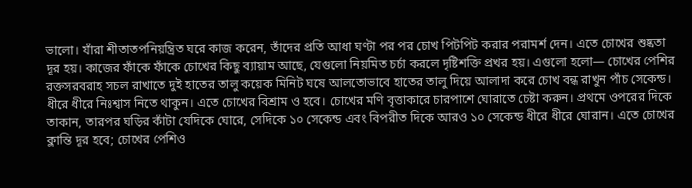ভালো। যাঁরা শীতাতপনিয়ন্ত্রিত ঘরে কাজ করেন, তাঁদের প্রতি আধা ঘণ্টা পর পর চোখ পিটপিট করার পরামর্শ দেন। এতে চোখের শুষ্কতা দূর হয়। কাজের ফাঁকে ফাঁকে চোখের কিছু ব্যায়াম আছে, যেগুলো নিয়মিত চর্চা করলে দৃষ্টিশক্তি প্রখর হয়। এগুলো হলো— চোখের পেশির রক্তসরবরাহ সচল রাখাতে দুই হাতের তালু কয়েক মিনিট ঘষে আলতোভাবে হাতের তালু দিয়ে আলাদা করে চোখ বন্ধ রাখুন পাঁচ সেকেন্ড। ধীরে ধীরে নিঃশ্বাস নিতে থাকুন। এতে চোখের বিশ্রাম ও হবে। চোখের মণি বৃত্তাকারে চারপাশে ঘোরাতে চেষ্টা করুন। প্রথমে ওপরের দিকে তাকান, তারপর ঘড়ির কাঁটা যেদিকে ঘোরে, সেদিকে ১০ সেকেন্ড এবং বিপরীত দিকে আরও ১০ সেকেন্ড ধীরে ধীরে ঘোরান। এতে চোখের ক্লান্তি দূর হবে; চোখের পেশিও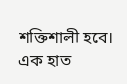শক্তিশালী হবে। এক হাত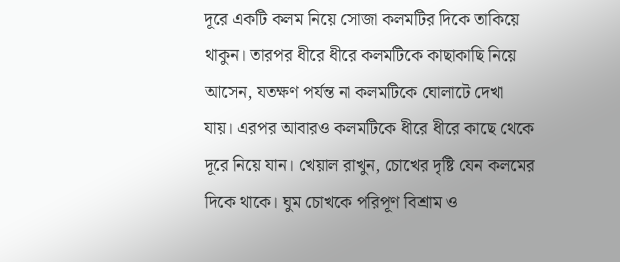দূরে একটি কলম নিয়ে সোজা কলমটির দিকে তাকিয়ে থাকুন। তারপর ধীরে ধীরে কলমটিকে কাছাকাছি নিয়ে আসেন, যতক্ষণ পর্যন্ত না কলমটিকে ঘোলাটে দেখা যায়। এরপর আবারও কলমটিকে ধীরে ধীরে কাছে থেকে দূরে নিয়ে যান। খেয়াল রাখুন, চোখের দৃষ্টি যেন কলমের দিকে থাকে। ঘুম চোখকে পরিপূণ বিশ্রাম ও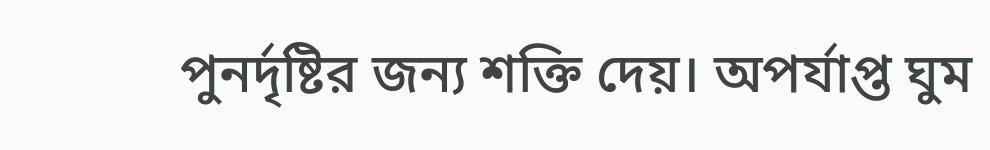পুনর্দৃষ্টির জন্য শক্তি দেয়। অপর্যাপ্ত ঘুম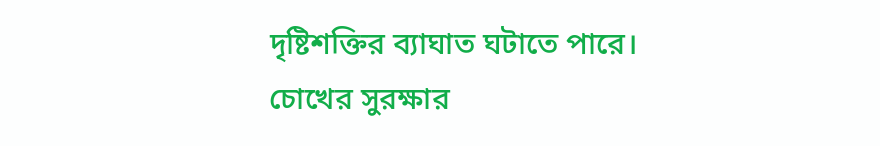দৃষ্টিশক্তির ব্যাঘাত ঘটাতে পারে। চোখের সুরক্ষার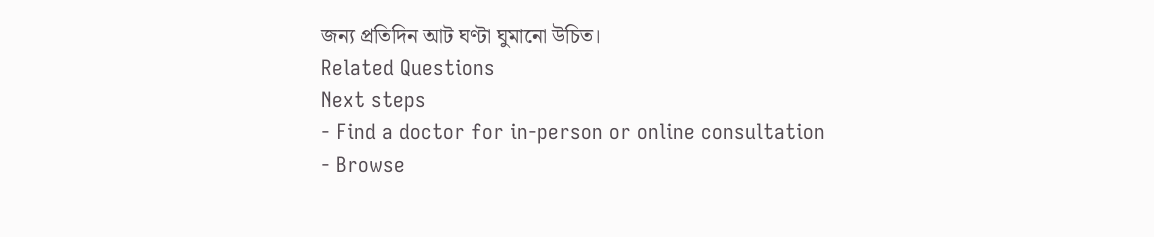জন্য প্রতিদিন আট ঘণ্টা ঘুমানো উচিত।
Related Questions
Next steps
- Find a doctor for in-person or online consultation
- Browse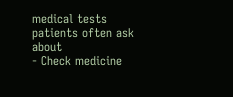medical tests patients often ask about
- Check medicine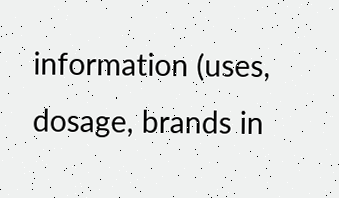information (uses, dosage, brands in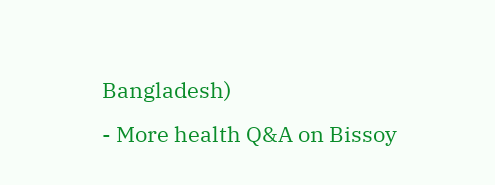Bangladesh)
- More health Q&A on Bissoy